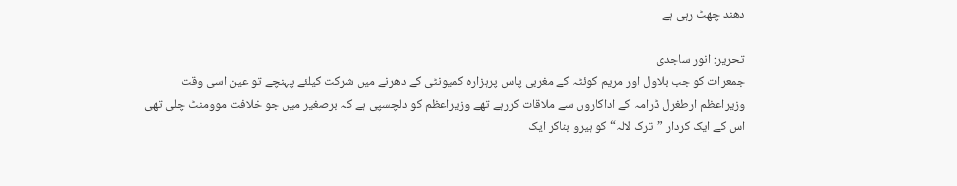دھند چھٹ رہی ہے

تحریر: انور ساجدی
جمعرات کو جب بلاول اور مریم کوئٹہ کے مغربی پاس پرہزارہ کمیونٹی کے دھرنے میں شرکت کیلئے پہنچے تو عین اسی وقت وزیراعظم ارطغرل ڈرامہ کے اداکاروں سے ملاقات کررہے تھے وزیراعظم کو دلچسپی ہے کہ برصغیر میں جو خلافت موومنٹ چلی تھی اس کے ایک کردار ”ترک لالہ“ کو ہیرو بناکر ایک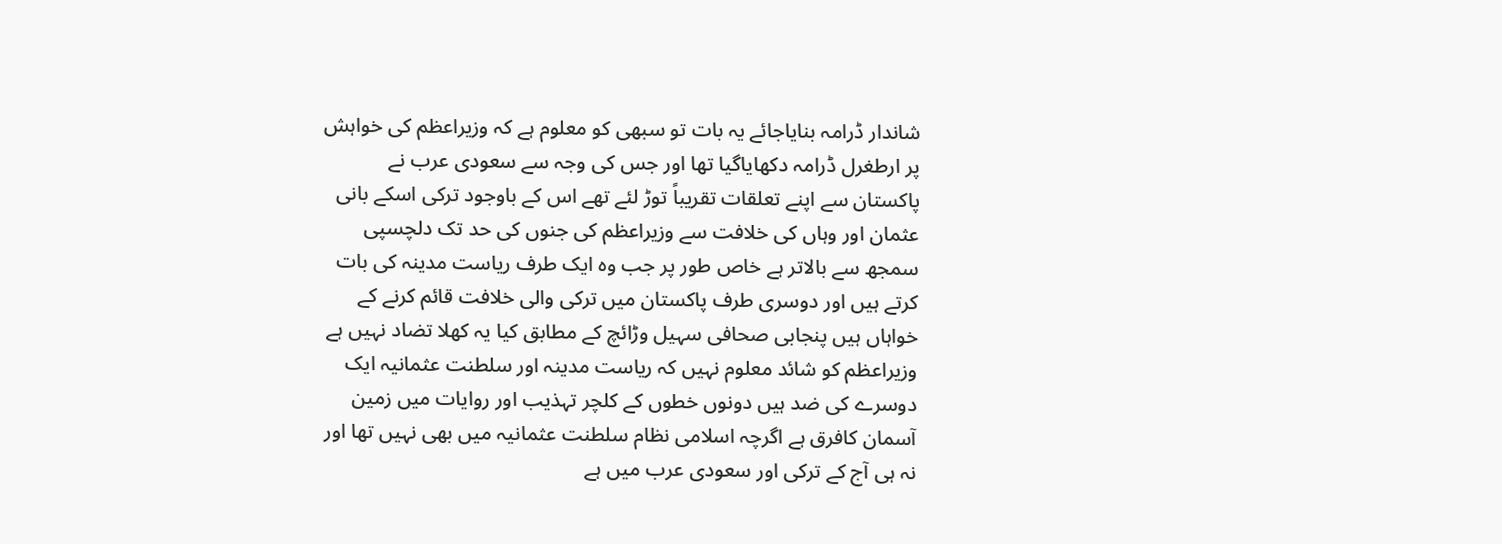شاندار ڈرامہ بنایاجائے یہ بات تو سبھی کو معلوم ہے کہ وزیراعظم کی خواہش پر ارطغرل ڈرامہ دکھایاگیا تھا اور جس کی وجہ سے سعودی عرب نے پاکستان سے اپنے تعلقات تقریباً توڑ لئے تھے اس کے باوجود ترکی اسکے بانی عثمان اور وہاں کی خلافت سے وزیراعظم کی جنوں کی حد تک دلچسپی سمجھ سے بالاتر ہے خاص طور پر جب وہ ایک طرف ریاست مدینہ کی بات کرتے ہیں اور دوسری طرف پاکستان میں ترکی والی خلافت قائم کرنے کے خواہاں ہیں پنجابی صحافی سہیل وڑائچ کے مطابق کیا یہ کھلا تضاد نہیں ہے وزیراعظم کو شائد معلوم نہیں کہ ریاست مدینہ اور سلطنت عثمانیہ ایک دوسرے کی ضد ہیں دونوں خطوں کے کلچر تہذیب اور روایات میں زمین آسمان کافرق ہے اگرچہ اسلامی نظام سلطنت عثمانیہ میں بھی نہیں تھا اور نہ ہی آج کے ترکی اور سعودی عرب میں ہے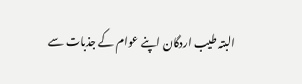البتہ طیب اردگان اپنے عوام کے جذبات سے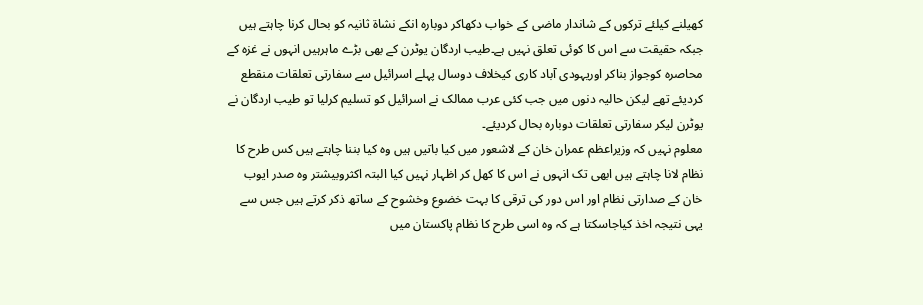کھیلنے کیلئے ترکوں کے شاندار ماضی کے خواب دکھاکر دوبارہ انکے نشاۃ ثانیہ کو بحال کرنا چاہتے ہیں جبکہ حقیقت سے اس کا کوئی تعلق نہیں ہے۔طیب اردگان یوٹرن کے بھی بڑے ماہرہیں انہوں نے غزہ کے محاصرہ کوجواز بناکر اوریہودی آباد کاری کیخلاف دوسال پہلے اسرائیل سے سفارتی تعلقات منقطع کردیئے تھے لیکن حالیہ دنوں میں جب کئی عرب ممالک نے اسرائیل کو تسلیم کرلیا تو طیب اردگان نے یوٹرن لیکر سفارتی تعلقات دوبارہ بحال کردیئے۔
معلوم نہیں کہ وزیراعظم عمران خان کے لاشعور میں کیا باتیں ہیں وہ کیا بننا چاہتے ہیں کس طرح کا نظام لانا چاہتے ہیں ابھی تک انہوں نے اس کا کھل کر اظہار نہیں کیا البتہ اکثروبیشتر وہ صدر ایوب خان کے صدارتی نظام اور اس دور کی ترقی کا بہت خضوع وخشوح کے ساتھ ذکر کرتے ہیں جس سے یہی نتیجہ اخذ کیاجاسکتا ہے کہ وہ اسی طرح کا نظام پاکستان میں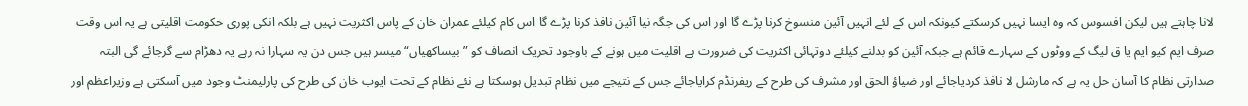لانا چاہتے ہیں لیکن افسوس کہ وہ ایسا نہیں کرسکتے کیونکہ اس کے لئے انہیں آئین منسوخ کرنا پڑے گا اور اس کی جگہ نیا آئین نافذ کرنا پڑے گا اس کام کیلئے عمران خان کے پاس اکثریت نہیں ہے بلکہ انکی پوری حکومت اقلیتی ہے یہ اس وقت صرف ایم کیو ایم یا ق لیگ کے ووٹوں کے سہارے قائم ہے جبکہ آئین کو بدلنے کیلئے دوتہائی اکثریت کی ضرورت ہے اقلیت میں ہونے کے باوجود تحریک انصاف کو ”بیساکھیاں“ میسر ہیں جس دن یہ سہارا نہ رہے یہ دھڑام سے گرجائے گی البتہ صدارتی نظام کا آسان حل یہ ہے کہ مارشل لا نافذ کردیاجائے اور ضیاؤ الحق اور مشرف کی طرح کے ریفرنڈم کرایاجائے جس کے نتیجے میں نظام تبدیل ہوسکتا ہے نئے نظام کے تحت ایوب خان کی طرح کی پارلیمنٹ وجود میں آسکتی ہے وزیراعظم اور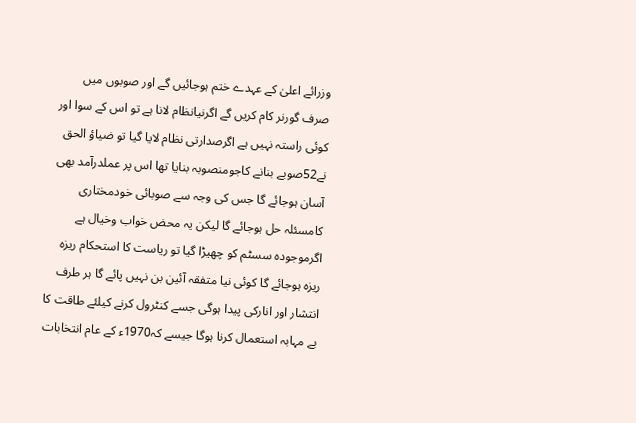وزرائے اعلیٰ کے عہدے ختم ہوجائیں گے اور صوبوں میں صرف گورنر کام کریں گے اگرنیانظام لانا ہے تو اس کے سوا اور کوئی راستہ نہیں ہے اگرصدارتی نظام لایا گیا تو ضیاؤ الحق نے52صوبے بنانے کاجومنصوبہ بنایا تھا اس پر عملدرآمد بھی آسان ہوجائے گا جس کی وجہ سے صوبائی خودمختاری کامسئلہ حل ہوجائے گا لیکن یہ محض خواب وخیال ہے اگرموجودہ سسٹم کو چھیڑا گیا تو ریاست کا استحکام ریزہ ریزہ ہوجائے گا کوئی نیا متفقہ آئین بن نہیں پائے گا ہر طرف انتشار اور انارکی پیدا ہوگی جسے کنٹرول کرنے کیلئے طاقت کا بے مہابہ استعمال کرنا ہوگا جیسے کہ1970ء کے عام انتخابات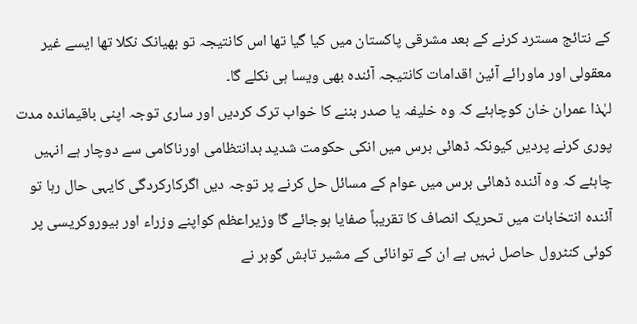کے نتائج مسترد کرنے کے بعد مشرقی پاکستان میں کیا گیا تھا اس کانتیجہ تو بھیانک نکلا تھا ایسے غیر معقولی اور ماورائے آئین اقدامات کانتیجہ آئندہ بھی ویسا ہی نکلے گا۔
لہٰذا عمران خان کوچاہئے کہ وہ خلیفہ یا صدر بننے کا خواب ترک کردیں اور ساری توجہ اپنی باقیماندہ مدت پوری کرنے پردیں کیونکہ ڈھائی برس میں انکی حکومت شدید بدانتظامی اورناکامی سے دوچار ہے انہیں چاہئے کہ وہ آئندہ ڈھائی برس میں عوام کے مسائل حل کرنے پر توجہ دیں اگرکارکردگی کایہی حال رہا تو آئندہ انتخابات میں تحریک انصاف کا تقریباً صفایا ہوجائے گا وزیراعظم کواپنے وزراء اور بیوروکریسی پر کوئی کنٹرول حاصل نہیں ہے ان کے توانائی کے مشیر تابش گوہر نے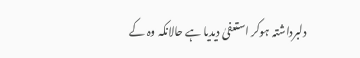دلبرداشتہ ہوکر استعفیٰ دیدیا ہے حالانکہ وہ کے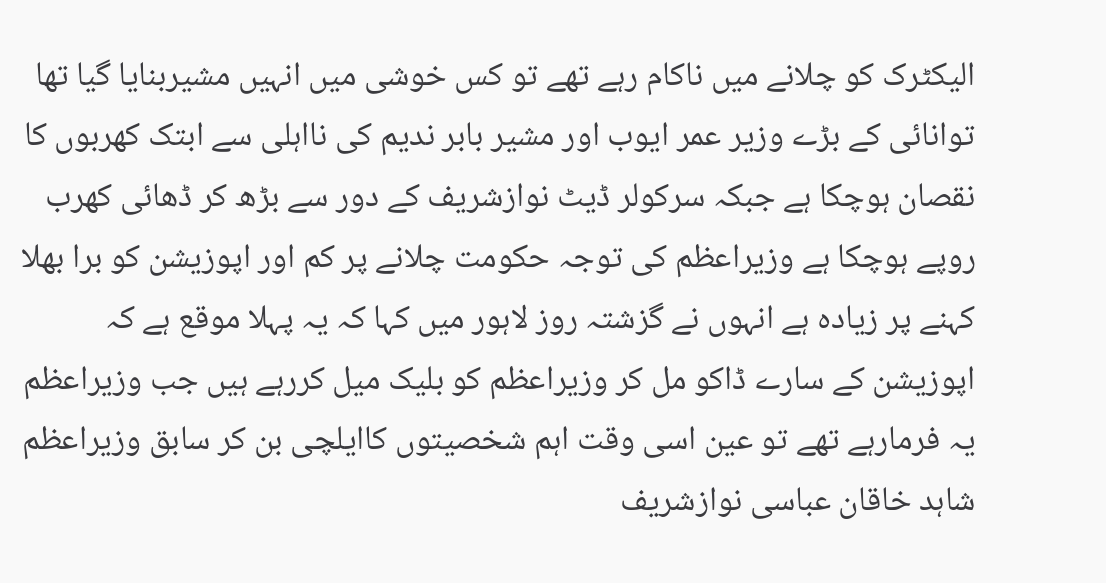الیکٹرک کو چلانے میں ناکام رہے تھے تو کس خوشی میں انہیں مشیربنایا گیا تھا توانائی کے بڑے وزیر عمر ایوب اور مشیر بابر ندیم کی نااہلی سے ابتک کھربوں کا نقصان ہوچکا ہے جبکہ سرکولر ڈیٹ نوازشریف کے دور سے بڑھ کر ڈھائی کھرب روپے ہوچکا ہے وزیراعظم کی توجہ حکومت چلانے پر کم اور اپوزیشن کو برا بھلا کہنے پر زیادہ ہے انہوں نے گزشتہ روز لاہور میں کہا کہ یہ پہلا موقع ہے کہ اپوزیشن کے سارے ڈاکو مل کر وزیراعظم کو بلیک میل کررہے ہیں جب وزیراعظم یہ فرمارہے تھے تو عین اسی وقت اہم شخصیتوں کاایلچی بن کر سابق وزیراعظم شاہد خاقان عباسی نوازشریف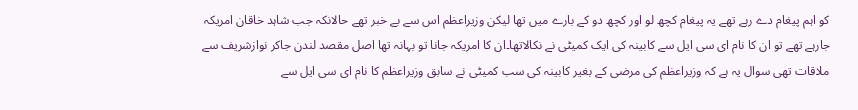کو اہم پیغام دے رہے تھے یہ پیغام کچھ لو اور کچھ دو کے بارے میں تھا لیکن وزیراعظم اس سے بے خبر تھے حالانکہ جب شاہد خاقان امریکہ جارہے تھے تو ان کا نام ای سی ایل سے کابینہ کی ایک کمیٹی نے نکالاتھا۔ان کا امریکہ جانا تو بہانہ تھا اصل مقصد لندن جاکر نوازشریف سے ملاقات تھی سوال یہ ہے کہ وزیراعظم کی مرضی کے بغیر کابینہ کی سب کمیٹی نے سابق وزیراعظم کا نام ای سی ایل سے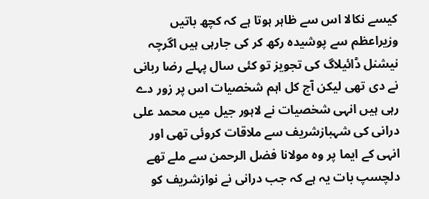کیسے نکالا اس سے ظاہر ہوتا ہے کہ کچھ باتیں وزیراعظم سے پوشیدہ رکھ کر کی جارہی ہیں اگرچہ نیشنل ڈائیلاگ کی تجویز تو کئی سال پہلے رضا ربانی نے دی تھی لیکن آج کل اہم شخصیات اس پر زور دے رہی ہیں انہی شخصیات نے لاہور جیل میں محمد علی درانی کی شہبازشریف سے ملاقات کروئی تھی اور انہی کے ایما پر وہ مولانا فضل الرحمن سے ملے تھے دلچسپ بات یہ ہے کہ جب درانی نے نوازشریف کو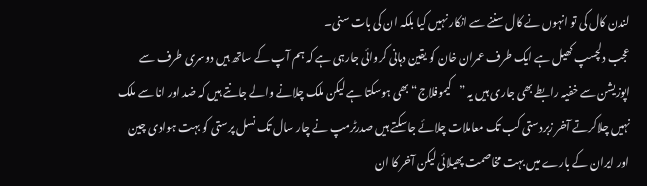لندن کال کی تو انہوں نے کال سننے سے انکار نہیں کیا بلکہ ان کی بات سنی۔
عجب دلچسپ کھیل ہے ایک طرف عمران خان کو یقین دہانی کروائی جارہی ہے کہ ہم آپ کے ساتھ ہیں دوسری طرف سے اپوزیشن سے خفیہ رابطے بھی جاری ہیں یہ ”کیموفلاج“ بھی ہوسکتا ہے لیکن ملک چلانے والے جانتے ہیں کہ ضد اور انا سے ملک نہیں چلاکرتے آخر زبردستی کب تک معاملات چلائے جاسکتے ہیں صدرٹرمپ نے چار سال تک نسل پرستی کو بہت ہوادی چین اور ایران کے بارے میں بہت مخاصمت پھیلائی لیکن آخر کا ان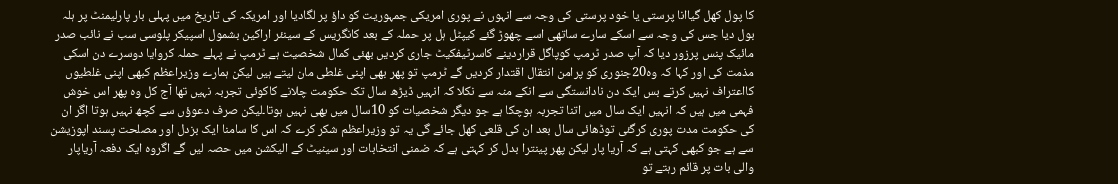کا پول کھل گیاانا پرستی یا خود پرستی کی وجہ سے انہوں نے پوری امریکی جمہوریت کو داؤ پر لگادیا اور امریکہ کی تاریخ میں پہلی بار پارلیمنٹ پر ہلہ بول دیا جس کی وجہ سے اسکے سارے ساتھی اسے چھوڑ گئے کیپٹل ہل پر حملہ کے بعد کانگریس کے سینئر اراکین بشمول اسپیکر پلوسی سب نے نائب صدر مائیک پنس پرزور دیا کہ آپ صدر ٹرمپ کوپاگل قراردینے کاسرٹیفکیٹ جاری کردیں بھئی کمال شخصیت ہے ٹرمپ نے پہلے حملہ کروایا دوسرے دن اسکی مذمت کی اور کہا کہ وہ20جنوری کو پرامن انتقال اقتدار کردیں گے ٹرمپ تو پھر بھی اپنی غلطی مان لیتے ہیں لیکن ہمارے وزیراعظم کبھی اپنی غلطیوں کااعتراف نہیں کرتے بس ایک دن نادانستگی سے انکے منہ سے نکلا کہ انہیں ڈیڑھ سال تک حکومت چلانے کاکوئی تجربہ نہیں تھا آج کل وہ پھر اس خوش فہمی میں ہیں کہ انہیں ایک سال میں اتنا تجربہ ہوچکا ہے جو دیگر شخصیات کو 10سال میں بھی نہیں ہوتا۔لیکن صرف دعوؤں سے کچھ نہیں ہوتا اگر ان کی حکومت مدت پوری کرگئی توڈھائی سال بعد ان کی قلعی کھل جائے گی یہ تو وزیراعظم شکر کرے کہ اس کا سامنا ایک بزدل اور مصلحت پسند اپوزیشن سے ہے جو کبھی کہتی ہے کہ آریا پار لیکن پھر پینترا بدل کر کہتی ہے کہ ضمنی انتخابات اور سینیٹ کے الیکشن میں حصہ لیں گے اگروہ ایک دفعہ آریاپار والی بات پر قائم رہتے تو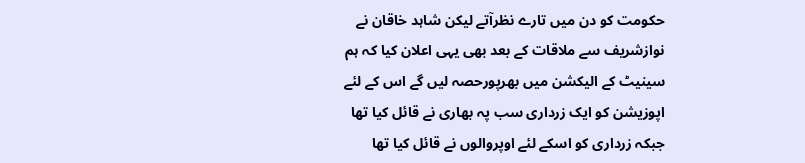حکومت کو دن میں تارے نظرآتے لیکن شاہد خاقان نے نوازشریف سے ملاقات کے بعد بھی یہی اعلان کیا کہ ہم سینیٹ کے الیکشن میں بھرپورحصہ لیں گے اس کے لئے اپوزیشن کو ایک زرداری سب پہ بھاری نے قائل کیا تھا جبکہ زرداری کو اسکے لئے اوپروالوں نے قائل کیا تھا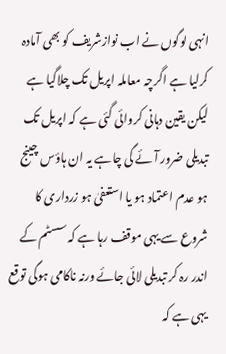انہی لوگوں نے اب نوازشریف کو بھی آمادہ کرلیا ہے اگرچہ معاملہ اپریل تک چلاگیا ہے لیکن یقین دہانی کروائی گئی ہے کہ اپریل تک تبدیلی ضرور آئے گی چاہے یہ ان ہاؤس چینج ہو عدم اعتماد ہو یا استعفیٰ ہو زرداری کا شروع سے یہی موقف رہا ہے کہ سسٹم کے اندر رہ کر تبدیلی لائی جائے ورنہ ناکامی ہوگی توقع یہی ہے کہ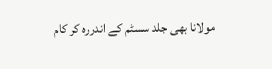مولانا بھی جلد سسٹم کے اندررہ کر کام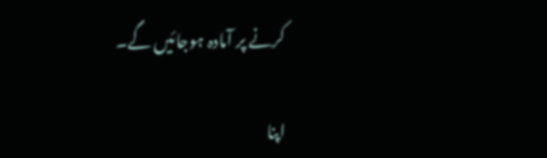کرنے پر آمادہ ہوجائیں گے۔

اپنا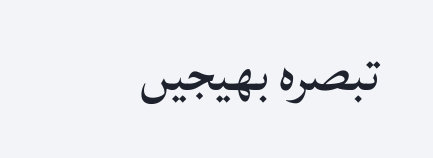تبصرہ بھیجیں